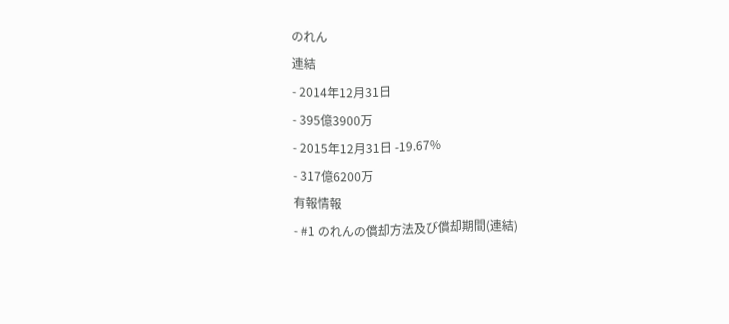のれん
連結
- 2014年12月31日
- 395億3900万
- 2015年12月31日 -19.67%
- 317億6200万
有報情報
- #1 のれんの償却方法及び償却期間(連結)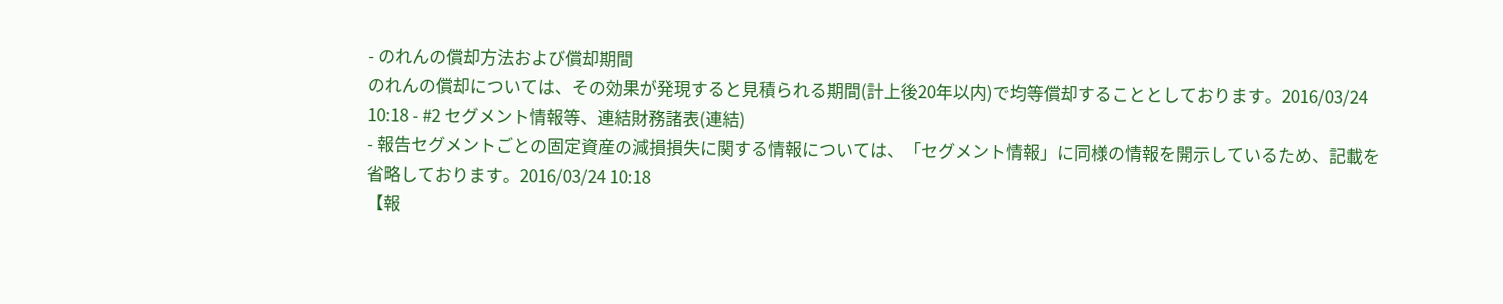- のれんの償却方法および償却期間
のれんの償却については、その効果が発現すると見積られる期間(計上後20年以内)で均等償却することとしております。2016/03/24 10:18 - #2 セグメント情報等、連結財務諸表(連結)
- 報告セグメントごとの固定資産の減損損失に関する情報については、「セグメント情報」に同様の情報を開示しているため、記載を省略しております。2016/03/24 10:18
【報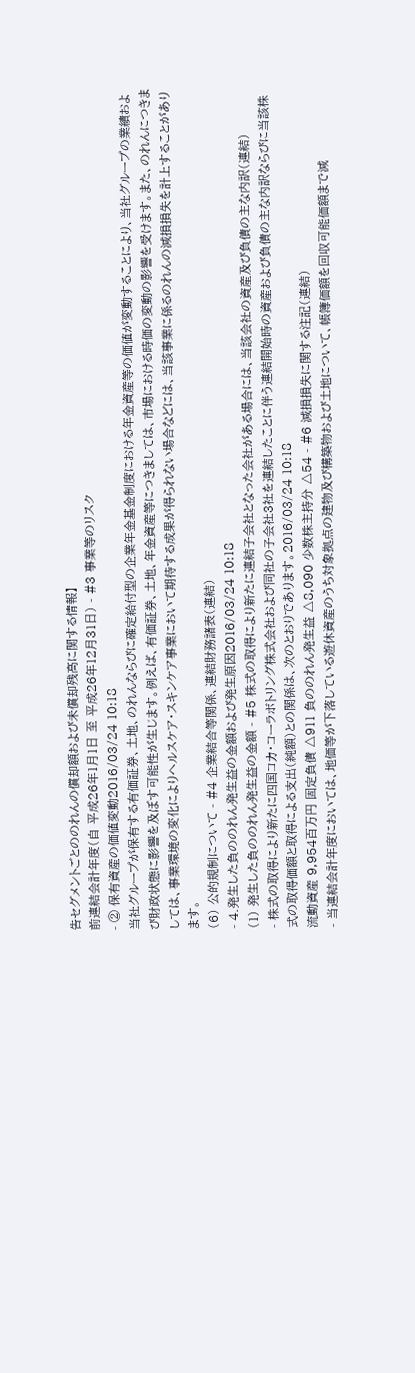告セグメントごとののれんの償却額および未償却残高に関する情報】
前連結会計年度(自 平成26年1月1日 至 平成26年12月31日) - #3 事業等のリスク
- ② 保有資産の価値変動2016/03/24 10:18
当社グループが保有する有価証券、土地、のれんならびに確定給付型の企業年金基金制度における年金資産等の価値が変動することにより、当社グループの業績および財政状態に影響を及ぼす可能性が生じます。例えば、有価証券、土地、年金資産等につきましては、市場における時価の変動の影響を受けます。また、のれんにつきましては、事業環境の変化によりヘルスケア・スキンケア事業において期待する成果が得られない場合などには、当該事業に係るのれんの減損損失を計上することがあります。
(6) 公的規制について - #4 企業結合等関係、連結財務諸表(連結)
- 4.発生した負ののれん発生益の金額および発生原因2016/03/24 10:18
(1) 発生した負ののれん発生益の金額 - #5 株式の取得により新たに連結子会社となった会社がある場合には、当該会社の資産及び負債の主な内訳(連結)
- 株式の取得により新たに四国コカ・コーラボトリング株式会社および同社の子会社3社を連結したことに伴う連結開始時の資産および負債の主な内訳ならびに当該株式の取得価額と取得による支出(純額)との関係は、次のとおりであります。2016/03/24 10:18
流動資産 9,954百万円 固定負債 △911 負ののれん発生益 △8,090 少数株主持分 △54 - #6 減損損失に関する注記(連結)
- 当連結会計年度においては、地価等が下落している遊休資産のうち対象拠点の建物及び構築物および土地について、帳簿価額を回収可能価額まで減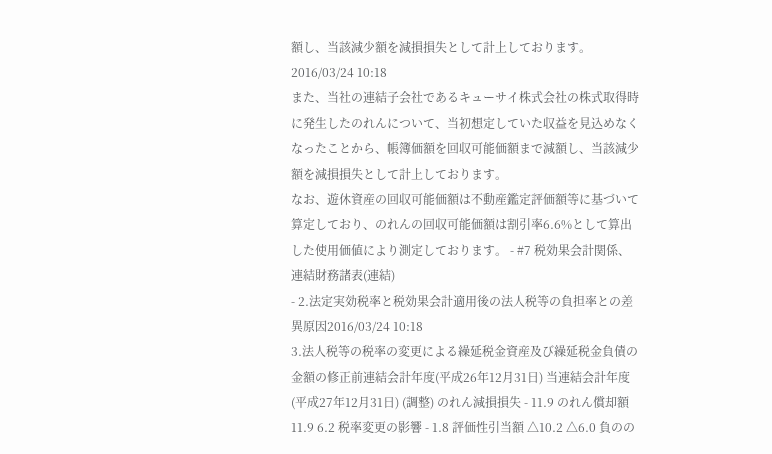額し、当該減少額を減損損失として計上しております。2016/03/24 10:18
また、当社の連結子会社であるキューサイ株式会社の株式取得時に発生したのれんについて、当初想定していた収益を見込めなくなったことから、帳簿価額を回収可能価額まで減額し、当該減少額を減損損失として計上しております。
なお、遊休資産の回収可能価額は不動産鑑定評価額等に基づいて算定しており、のれんの回収可能価額は割引率6.6%として算出した使用価値により測定しております。 - #7 税効果会計関係、連結財務諸表(連結)
- 2.法定実効税率と税効果会計適用後の法人税等の負担率との差異原因2016/03/24 10:18
3.法人税等の税率の変更による繰延税金資産及び繰延税金負債の金額の修正前連結会計年度(平成26年12月31日) 当連結会計年度(平成27年12月31日) (調整) のれん減損損失 - 11.9 のれん償却額 11.9 6.2 税率変更の影響 - 1.8 評価性引当額 △10.2 △6.0 負のの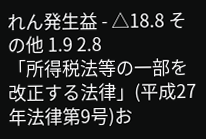れん発生益 - △18.8 その他 1.9 2.8
「所得税法等の一部を改正する法律」(平成27年法律第9号)お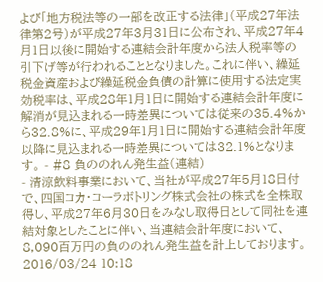よび「地方税法等の一部を改正する法律」(平成27年法律第2号)が平成27年3月31日に公布され、平成27年4月1日以後に開始する連結会計年度から法人税率等の引下げ等が行われることとなりました。これに伴い、繰延税金資産および繰延税金負債の計算に使用する法定実効税率は、平成28年1月1日に開始する連結会計年度に解消が見込まれる一時差異については従来の35.4%から32.8%に、平成29年1月1日に開始する連結会計年度以降に見込まれる一時差異については32.1%となります。 - #8 負ののれん発生益(連結)
- 清涼飲料事業において、当社が平成27年5月18日付で、四国コカ・コーラボトリング株式会社の株式を全株取得し、平成27年6月30日をみなし取得日として同社を連結対象としたことに伴い、当連結会計年度において、8,090百万円の負ののれん発生益を計上しております。2016/03/24 10:18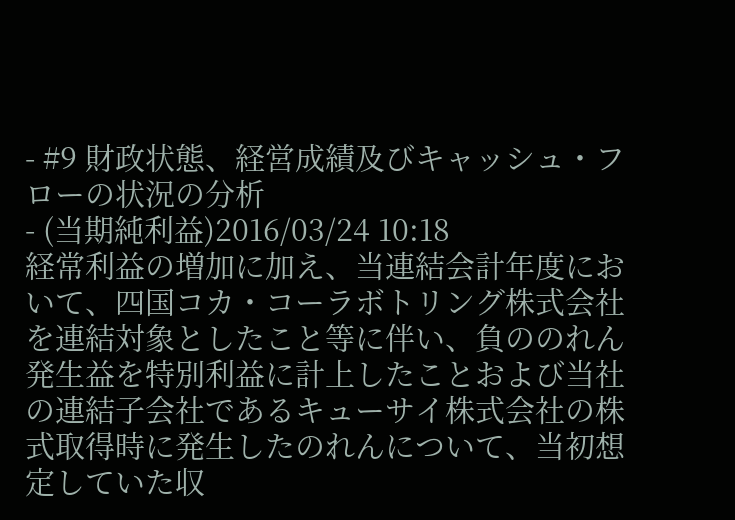- #9 財政状態、経営成績及びキャッシュ・フローの状況の分析
- (当期純利益)2016/03/24 10:18
経常利益の増加に加え、当連結会計年度において、四国コカ・コーラボトリング株式会社を連結対象としたこと等に伴い、負ののれん発生益を特別利益に計上したことおよび当社の連結子会社であるキューサイ株式会社の株式取得時に発生したのれんについて、当初想定していた収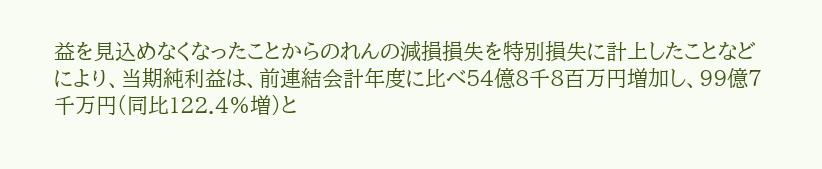益を見込めなくなったことからのれんの減損損失を特別損失に計上したことなどにより、当期純利益は、前連結会計年度に比べ54億8千8百万円増加し、99億7千万円(同比122.4%増)と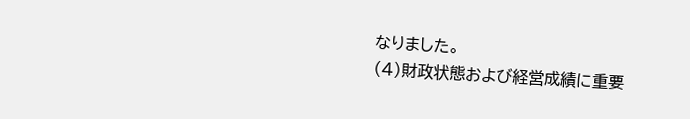なりました。
(4)財政状態および経営成績に重要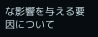な影響を与える要因について